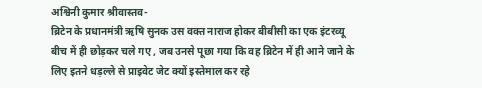अश्विनी कुमार श्रीवास्तव-
ब्रिटेन के प्रधानमंत्री ऋषि सुनक उस वक्त नाराज होकर बीबीसी का एक इंटरव्यू बीच में ही छोड़कर चले गए , जब उनसे पूछा गया कि वह ब्रिटेन में ही आने जाने के लिए इतने धड़ल्ले से प्राइवेट जेट क्यों इस्तेमाल कर रहे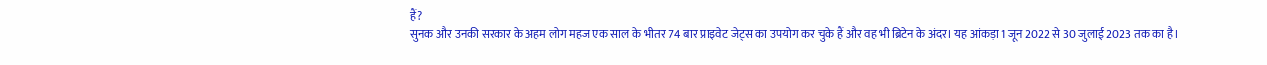हैं?
सुनक और उनकी सरकार के अहम लोग महज एक साल के भीतर 74 बार प्राइवेट जेट्स का उपयोग कर चुके हैं और वह भी ब्रिटेन के अंदर। यह आंकड़ा 1 जून 2022 से 30 जुलाई 2023 तक का है।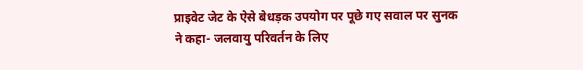प्राइवेट जेट के ऐसे बेधड़क उपयोग पर पूछे गए सवाल पर सुनक ने कहा- जलवायु परिवर्तन के लिए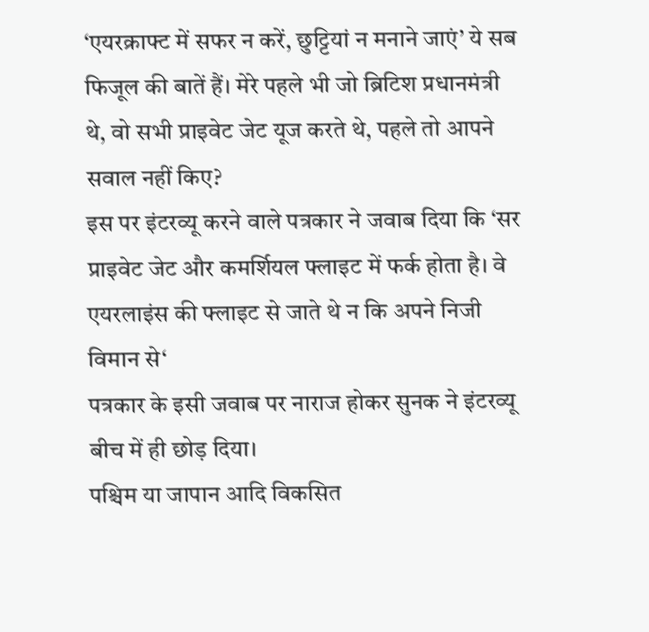‘एयरक्राफ्ट में सफर न करें, छुट्टियां न मनाने जाएं’ ये सब फिजूल की बातें हैं। मेरे पहले भी जो ब्रिटिश प्रधानमंत्री थे, वो सभी प्राइवेट जेट यूज करते थे, पहले तो आपने सवाल नहीं किए?
इस पर इंटरव्यू करने वाले पत्रकार ने जवाब दिया कि ‘सर प्राइवेट जेट और कमर्शियल फ्लाइट में फर्क होता है। वे एयरलाइंस की फ्लाइट से जाते थे न कि अपने निजी विमान से‘
पत्रकार के इसी जवाब पर नाराज होकर सुनक ने इंटरव्यू बीच में ही छोड़ दिया।
पश्चिम या जापान आदि विकसित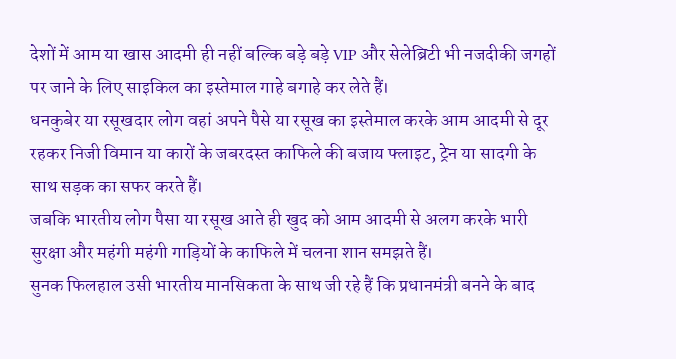देशों में आम या खास आदमी ही नहीं बल्कि बड़े बड़े VIP और सेलेब्रिटी भी नजदीकी जगहों पर जाने के लिए साइकिल का इस्तेमाल गाहे बगाहे कर लेते हैं।
धनकुबेर या रसूखदार लोग वहां अपने पैसे या रसूख का इस्तेमाल करके आम आदमी से दूर रहकर निजी विमान या कारों के जबरदस्त काफिले की बजाय फ्लाइट, ट्रेन या सादगी के साथ सड़क का सफर करते हैं।
जबकि भारतीय लोग पैसा या रसूख आते ही खुद को आम आदमी से अलग करके भारी सुरक्षा और महंगी महंगी गाड़ियों के काफिले में चलना शान समझते हैं।
सुनक फिलहाल उसी भारतीय मानसिकता के साथ जी रहे हैं कि प्रधानमंत्री बनने के बाद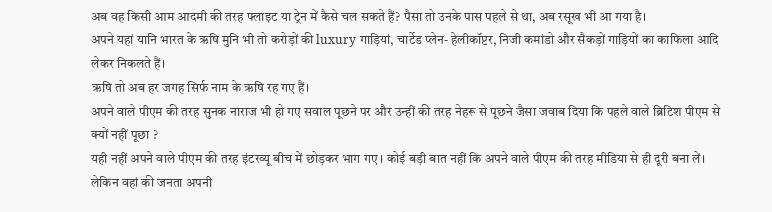अब वह किसी आम आदमी की तरह फ्लाइट या ट्रेन में कैसे चल सकते हैं? पैसा तो उनके पास पहले से था, अब रसूख भी आ गया है।
अपने यहां यानि भारत के ऋषि मुनि भी तो करोड़ों की luxury गाड़ियां, चार्टेड प्लेन- हेलीकॉप्टर, निजी कमांडो और सैकड़ों गाड़ियों का काफिला आदि लेकर निकलते हैं।
ऋषि तो अब हर जगह सिर्फ नाम के ऋषि रह गए हैं।
अपने वाले पीएम की तरह सुनक नाराज भी हो गए सवाल पूछने पर और उन्हीं की तरह नेहरू से पूछने जैसा जवाब दिया कि पहले वाले ब्रिटिश पीएम से क्यों नहीं पूछा ?
यही नहीं अपने वाले पीएम की तरह इंटरव्यू बीच में छोड़कर भाग गए । कोई बड़ी बात नहीं कि अपने वाले पीएम की तरह मीडिया से ही दूरी बना लें।
लेकिन वहां की जनता अपनी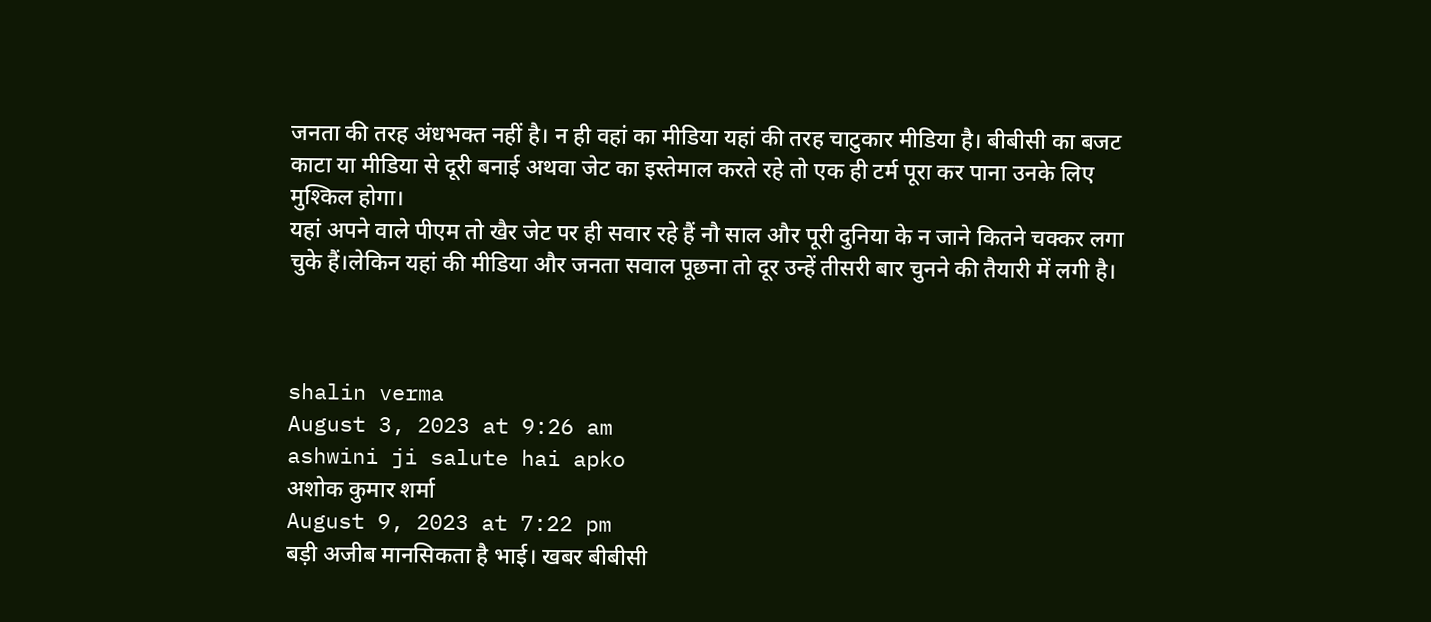जनता की तरह अंधभक्त नहीं है। न ही वहां का मीडिया यहां की तरह चाटुकार मीडिया है। बीबीसी का बजट काटा या मीडिया से दूरी बनाई अथवा जेट का इस्तेमाल करते रहे तो एक ही टर्म पूरा कर पाना उनके लिए मुश्किल होगा।
यहां अपने वाले पीएम तो खैर जेट पर ही सवार रहे हैं नौ साल और पूरी दुनिया के न जाने कितने चक्कर लगा चुके हैं।लेकिन यहां की मीडिया और जनता सवाल पूछना तो दूर उन्हें तीसरी बार चुनने की तैयारी में लगी है।



shalin verma
August 3, 2023 at 9:26 am
ashwini ji salute hai apko
अशोक कुमार शर्मा
August 9, 2023 at 7:22 pm
बड़ी अजीब मानसिकता है भाई। खबर बीबीसी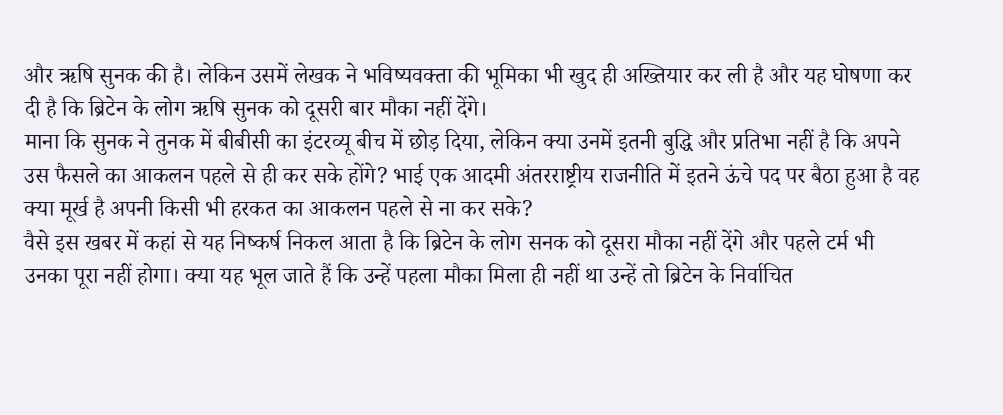और ऋषि सुनक की है। लेकिन उसमें लेखक ने भविष्यवक्ता की भूमिका भी खुद ही अख्तियार कर ली है और यह घोषणा कर दी है कि ब्रिटेन के लोग ऋषि सुनक को दूसरी बार मौका नहीं देंगे।
माना कि सुनक ने तुनक में बीबीसी का इंटरव्यू बीच में छोड़ दिया, लेकिन क्या उनमें इतनी बुद्धि और प्रतिभा नहीं है कि अपने उस फैसले का आकलन पहले से ही कर सके होंगे? भाई एक आदमी अंतरराष्ट्रीय राजनीति में इतने ऊंचे पद पर बैठा हुआ है वह क्या मूर्ख है अपनी किसी भी हरकत का आकलन पहले से ना कर सके?
वैसे इस खबर में कहां से यह निष्कर्ष निकल आता है कि ब्रिटेन के लोग सनक को दूसरा मौका नहीं देंगे और पहले टर्म भी उनका पूरा नहीं होगा। क्या यह भूल जाते हैं कि उन्हें पहला मौका मिला ही नहीं था उन्हें तो ब्रिटेन के निर्वाचित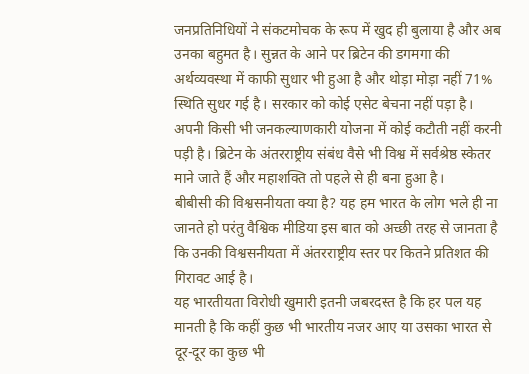जनप्रतिनिधियों ने संकटमोचक के रूप में खुद ही बुलाया है और अब उनका बहुमत है। सुन्नत के आने पर ब्रिटेन की डगमगा की अर्थव्यवस्था में काफी सुधार भी हुआ है और थोड़ा मोड़ा नहीं 71% स्थिति सुधर गई है। सरकार को कोई एसेट बेचना नहीं पड़ा है। अपनी किसी भी जनकल्याणकारी योजना में कोई कटौती नहीं करनी पड़ी है। ब्रिटेन के अंतरराष्ट्रीय संबंध वैसे भी विश्व में सर्वश्रेष्ठ स्केतर माने जाते हैं और महाशक्ति तो पहले से ही बना हुआ है।
बीबीसी की विश्वसनीयता क्या है? यह हम भारत के लोग भले ही ना जानते हो परंतु वैश्विक मीडिया इस बात को अच्छी तरह से जानता है कि उनकी विश्वसनीयता में अंतरराष्ट्रीय स्तर पर कितने प्रतिशत की गिरावट आई है।
यह भारतीयता विरोधी खुमारी इतनी जबरदस्त है कि हर पल यह मानती है कि कहीं कुछ भी भारतीय नजर आए या उसका भारत से दूर-दूर का कुछ भी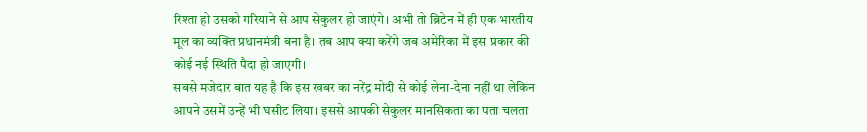रिश्ता हो उसको गरियाने से आप सेकुलर हो जाएंगे। अभी तो ब्रिटेन में ही एक भारतीय मूल का व्यक्ति प्रधानमंत्री बना है। तब आप क्या करेंगे जब अमेरिका में इस प्रकार की कोई नई स्थिति पैदा हो जाएगी।
सबसे मजेदार बात यह है कि इस खबर का नरेंद्र मोदी से कोई लेना-देना नहीं था लेकिन आपने उसमें उन्हें भी घसीट लिया। इससे आपकी सेकुलर मानसिकता का पता चलता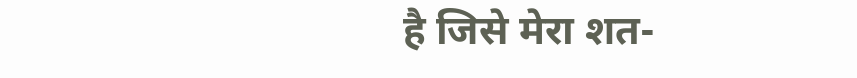है जिसे मेरा शत-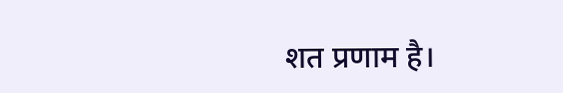शत प्रणाम है।